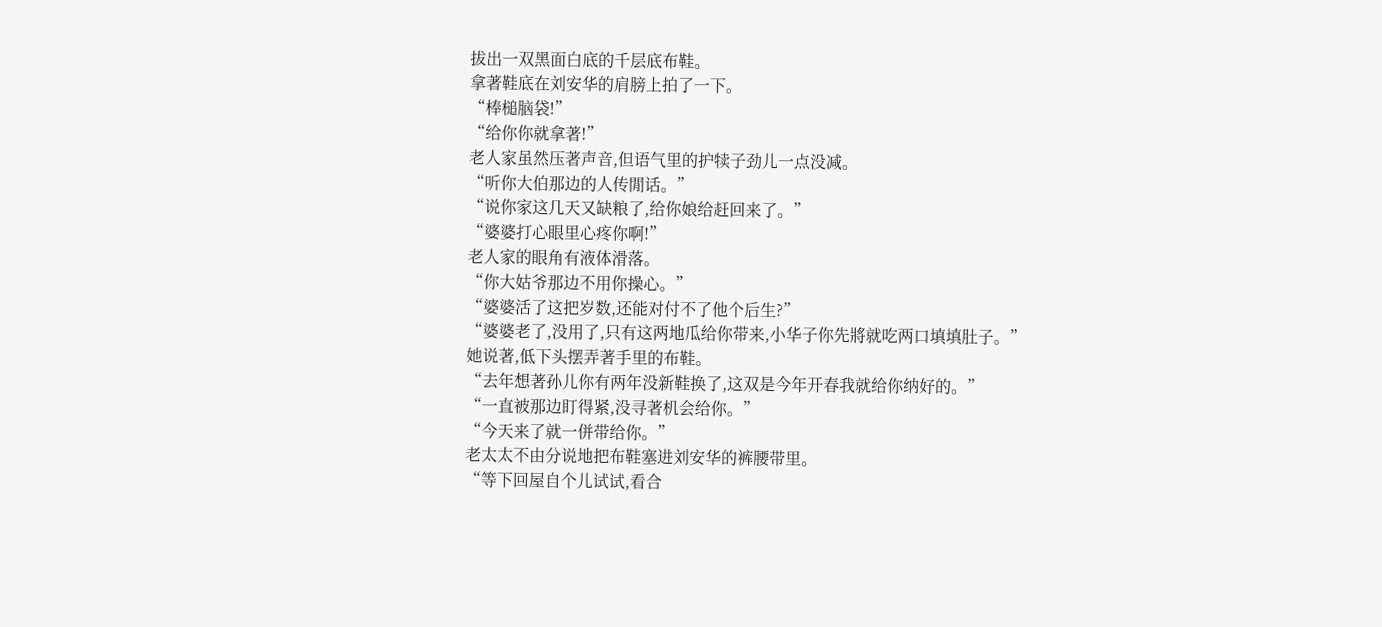拔出一双黑面白底的千层底布鞋。
拿著鞋底在刘安华的肩膀上拍了一下。
“棒槌脑袋!”
“给你你就拿著!”
老人家虽然压著声音,但语气里的护犊子劲儿一点没减。
“听你大伯那边的人传閒话。”
“说你家这几天又缺粮了,给你娘给赶回来了。”
“婆婆打心眼里心疼你啊!”
老人家的眼角有液体滑落。
“你大姑爷那边不用你操心。”
“婆婆活了这把岁数,还能对付不了他个后生?”
“婆婆老了,没用了,只有这两地瓜给你带来,小华子你先將就吃两口填填肚子。”
她说著,低下头摆弄著手里的布鞋。
“去年想著孙儿你有两年没新鞋换了,这双是今年开春我就给你纳好的。”
“一直被那边盯得紧,没寻著机会给你。”
“今天来了就一併带给你。”
老太太不由分说地把布鞋塞进刘安华的裤腰带里。
“等下回屋自个儿试试,看合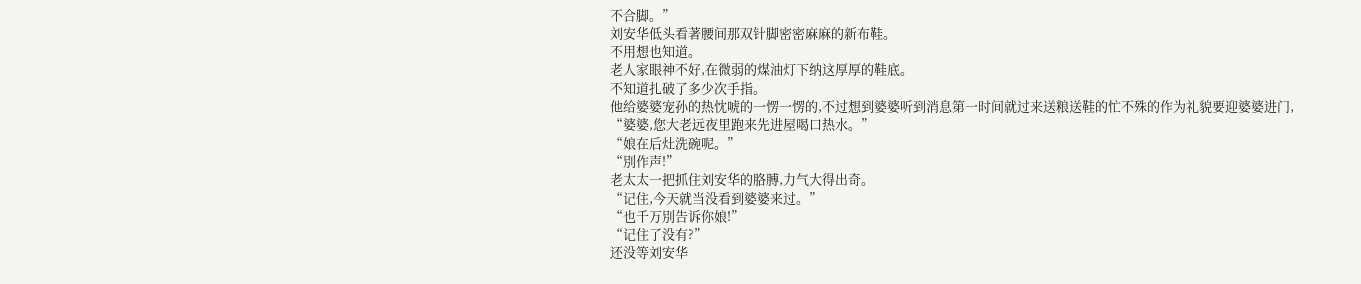不合脚。”
刘安华低头看著腰间那双针脚密密麻麻的新布鞋。
不用想也知道。
老人家眼神不好,在微弱的煤油灯下纳这厚厚的鞋底。
不知道扎破了多少次手指。
他给婆婆宠孙的热忱唬的一愣一愣的,不过想到婆婆听到消息第一时间就过来送粮送鞋的忙不殊的作为礼貌要迎婆婆进门,
“婆婆,您大老远夜里跑来先进屋喝口热水。”
“娘在后灶洗碗呢。”
“別作声!”
老太太一把抓住刘安华的胳膊,力气大得出奇。
“记住,今天就当没看到婆婆来过。”
“也千万別告诉你娘!”
“记住了没有?”
还没等刘安华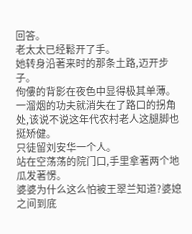回答。
老太太已经鬆开了手。
她转身沿著来时的那条土路,迈开步子。
佝僂的背影在夜色中显得极其单薄。
一溜烟的功夫就消失在了路口的拐角处,该说不说这年代农村老人这腿脚也挺矫健。
只徒留刘安华一个人。
站在空荡荡的院门口,手里拿著两个地瓜发著愣。
婆婆为什么这么怕被王翠兰知道?婆媳之间到底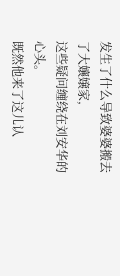发生了什么导致婆婆搬去了大孃嬢家,
这些疑问缠绕在刘安华的心头。
既然他来了这儿认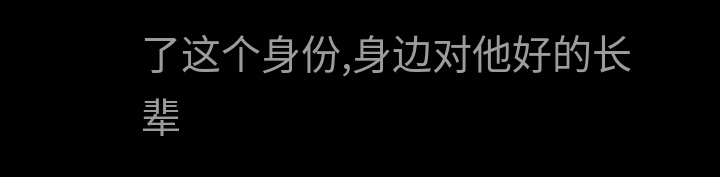了这个身份,身边对他好的长辈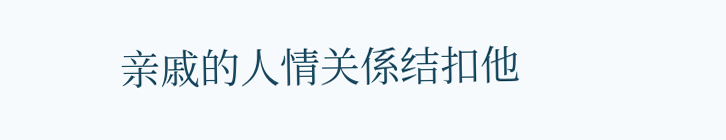亲戚的人情关係结扣他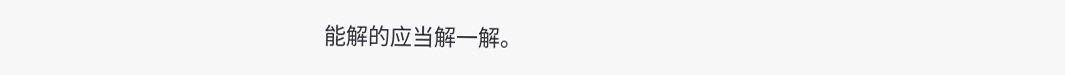能解的应当解一解。